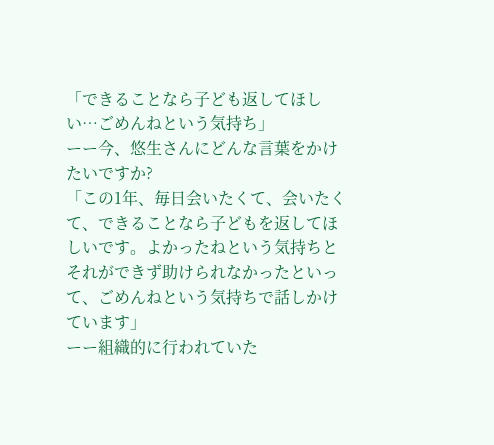「できることなら子ども返してほしい…ごめんねという気持ち」
ーー今、悠生さんにどんな言葉をかけたいですか?
「この1年、毎日会いたくて、会いたくて、できることなら子どもを返してほしいです。よかったねという気持ちとそれができず助けられなかったといって、ごめんねという気持ちで話しかけています」
ーー組織的に行われていた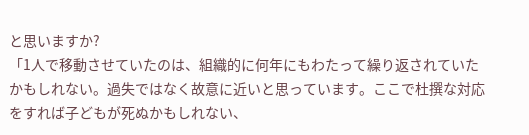と思いますか?
「1人で移動させていたのは、組織的に何年にもわたって繰り返されていたかもしれない。過失ではなく故意に近いと思っています。ここで杜撰な対応をすれば子どもが死ぬかもしれない、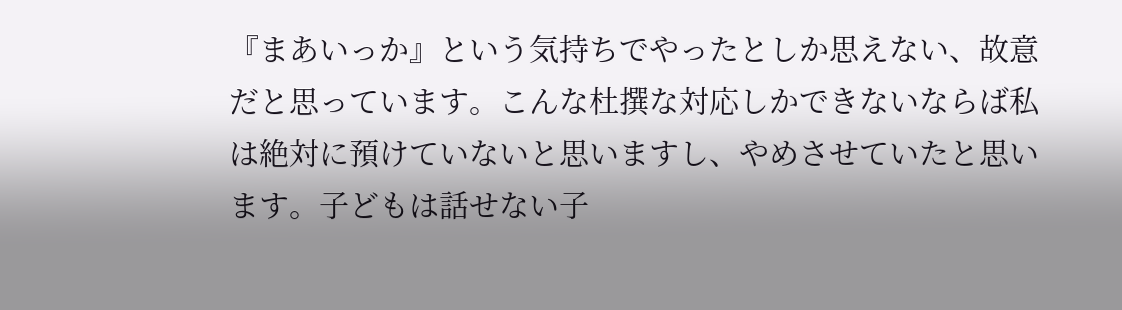『まあいっか』という気持ちでやったとしか思えない、故意だと思っています。こんな杜撰な対応しかできないならば私は絶対に預けていないと思いますし、やめさせていたと思います。子どもは話せない子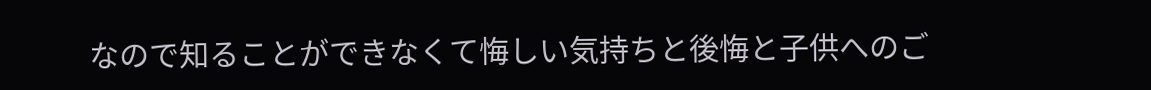なので知ることができなくて悔しい気持ちと後悔と子供へのご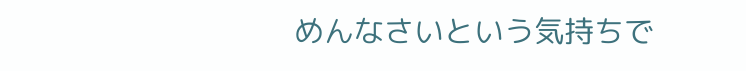めんなさいという気持ちで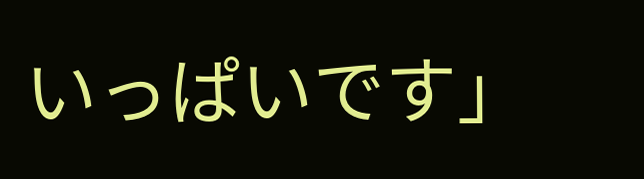いっぱいです」